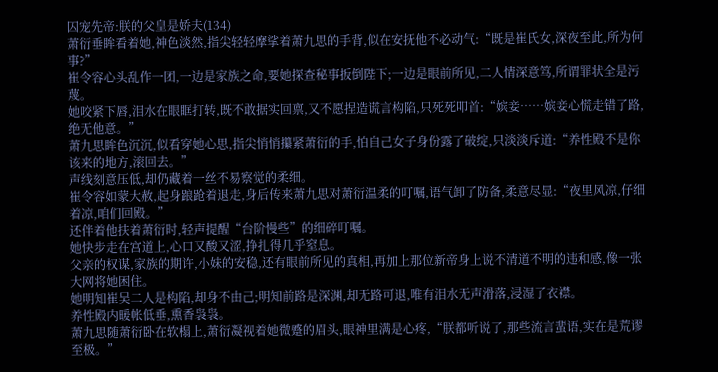囚宠先帝:朕的父皇是娇夫(134)
萧衍垂眸看着她,神色淡然,指尖轻轻摩挲着萧九思的手背,似在安抚他不必动气:“既是崔氏女,深夜至此,所为何事?”
崔令容心头乱作一团,一边是家族之命,要她探查秘事扳倒陛下;一边是眼前所见,二人情深意笃,所谓罪状全是污蔑。
她咬紧下唇,泪水在眼眶打转,既不敢据实回禀,又不愿捏造谎言构陷,只死死叩首:“嫔妾……嫔妾心慌走错了路,绝无他意。”
萧九思眸色沉沉,似看穿她心思,指尖悄悄攥紧萧衍的手,怕自己女子身份露了破绽,只淡淡斥道:“养性殿不是你该来的地方,滚回去。”
声线刻意压低,却仍藏着一丝不易察觉的柔细。
崔令容如蒙大赦,起身踉跄着退走,身后传来萧九思对萧衍温柔的叮嘱,语气卸了防备,柔意尽显:“夜里风凉,仔细着凉,咱们回殿。”
还伴着他扶着萧衍时,轻声提醒“台阶慢些”的细碎叮嘱。
她快步走在宫道上,心口又酸又涩,挣扎得几乎窒息。
父亲的权谋,家族的期许,小妹的安稳,还有眼前所见的真相,再加上那位新帝身上说不清道不明的违和感,像一张大网将她困住。
她明知崔吴二人是构陷,却身不由己;明知前路是深渊,却无路可退,唯有泪水无声滑落,浸湿了衣襟。
养性殿内暖帐低垂,熏香袅袅。
萧九思随萧衍卧在软榻上,萧衍凝视着她微蹙的眉头,眼神里满是心疼,“朕都听说了,那些流言蜚语,实在是荒谬至极。”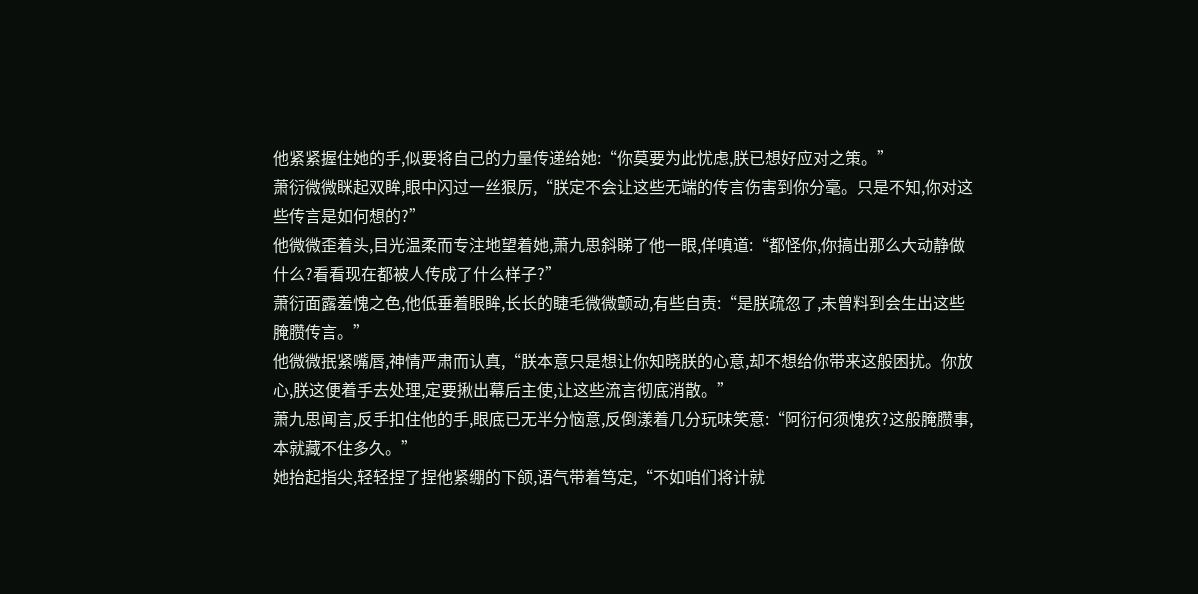他紧紧握住她的手,似要将自己的力量传递给她:“你莫要为此忧虑,朕已想好应对之策。”
萧衍微微眯起双眸,眼中闪过一丝狠厉,“朕定不会让这些无端的传言伤害到你分毫。只是不知,你对这些传言是如何想的?”
他微微歪着头,目光温柔而专注地望着她,萧九思斜睇了他一眼,佯嗔道:“都怪你,你搞出那么大动静做什么?看看现在都被人传成了什么样子?”
萧衍面露羞愧之色,他低垂着眼眸,长长的睫毛微微颤动,有些自责:“是朕疏忽了,未曾料到会生出这些腌臜传言。”
他微微抿紧嘴唇,神情严肃而认真,“朕本意只是想让你知晓朕的心意,却不想给你带来这般困扰。你放心,朕这便着手去处理,定要揪出幕后主使,让这些流言彻底消散。”
萧九思闻言,反手扣住他的手,眼底已无半分恼意,反倒漾着几分玩味笑意:“阿衍何须愧疚?这般腌臜事,本就藏不住多久。”
她抬起指尖,轻轻捏了捏他紧绷的下颌,语气带着笃定,“不如咱们将计就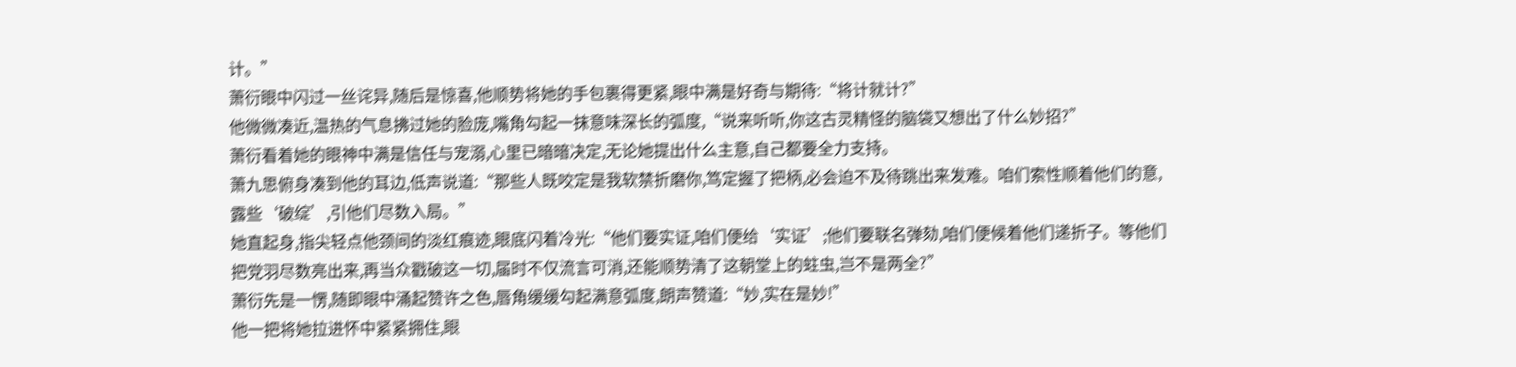计。”
萧衍眼中闪过一丝诧异,随后是惊喜,他顺势将她的手包裹得更紧,眼中满是好奇与期待:“将计就计?”
他微微凑近,温热的气息拂过她的脸庞,嘴角勾起一抹意味深长的弧度,“说来听听,你这古灵精怪的脑袋又想出了什么妙招?”
萧衍看着她的眼神中满是信任与宠溺,心里已暗暗决定,无论她提出什么主意,自己都要全力支持。
萧九思俯身凑到他的耳边,低声说道:“那些人既咬定是我软禁折磨你,笃定握了把柄,必会迫不及待跳出来发难。咱们索性顺着他们的意,露些‘破绽’,引他们尽数入局。”
她直起身,指尖轻点他颈间的淡红痕迹,眼底闪着冷光:“他们要实证,咱们便给‘实证’;他们要联名弹劾,咱们便候着他们递折子。等他们把党羽尽数亮出来,再当众戳破这一切,届时不仅流言可消,还能顺势清了这朝堂上的蛀虫,岂不是两全?”
萧衍先是一愣,随即眼中涌起赞许之色,唇角缓缓勾起满意弧度,朗声赞道:“妙,实在是妙!”
他一把将她拉进怀中紧紧拥住,眼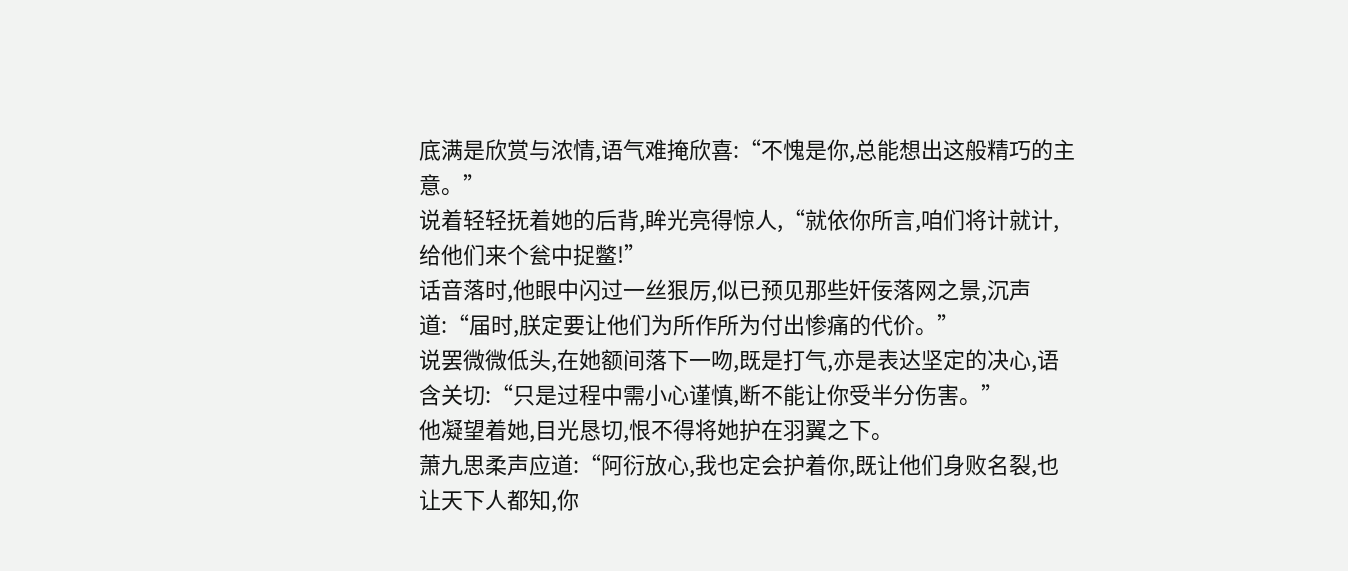底满是欣赏与浓情,语气难掩欣喜:“不愧是你,总能想出这般精巧的主意。”
说着轻轻抚着她的后背,眸光亮得惊人,“就依你所言,咱们将计就计,给他们来个瓮中捉鳖!”
话音落时,他眼中闪过一丝狠厉,似已预见那些奸佞落网之景,沉声道:“届时,朕定要让他们为所作所为付出惨痛的代价。”
说罢微微低头,在她额间落下一吻,既是打气,亦是表达坚定的决心,语含关切:“只是过程中需小心谨慎,断不能让你受半分伤害。”
他凝望着她,目光恳切,恨不得将她护在羽翼之下。
萧九思柔声应道:“阿衍放心,我也定会护着你,既让他们身败名裂,也让天下人都知,你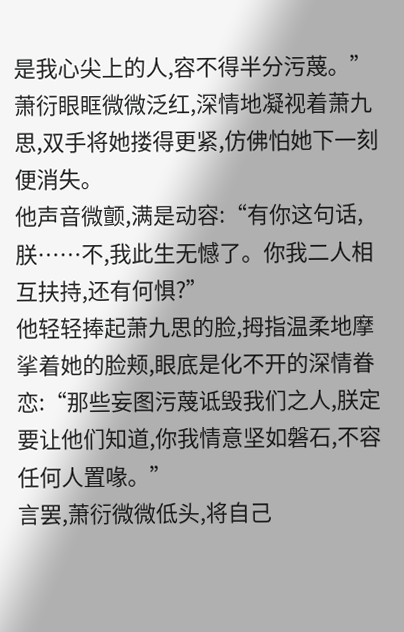是我心尖上的人,容不得半分污蔑。”
萧衍眼眶微微泛红,深情地凝视着萧九思,双手将她搂得更紧,仿佛怕她下一刻便消失。
他声音微颤,满是动容:“有你这句话,朕……不,我此生无憾了。你我二人相互扶持,还有何惧?”
他轻轻捧起萧九思的脸,拇指温柔地摩挲着她的脸颊,眼底是化不开的深情眷恋:“那些妄图污蔑诋毁我们之人,朕定要让他们知道,你我情意坚如磐石,不容任何人置喙。”
言罢,萧衍微微低头,将自己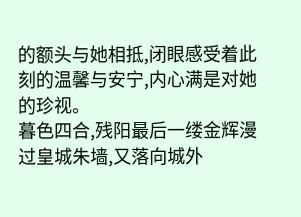的额头与她相抵,闭眼感受着此刻的温馨与安宁,内心满是对她的珍视。
暮色四合,残阳最后一缕金辉漫过皇城朱墙,又落向城外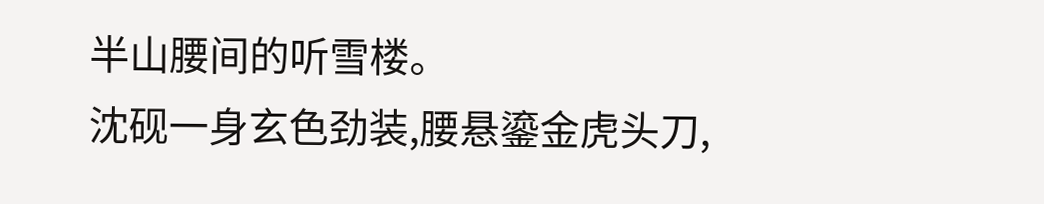半山腰间的听雪楼。
沈砚一身玄色劲装,腰悬鎏金虎头刀,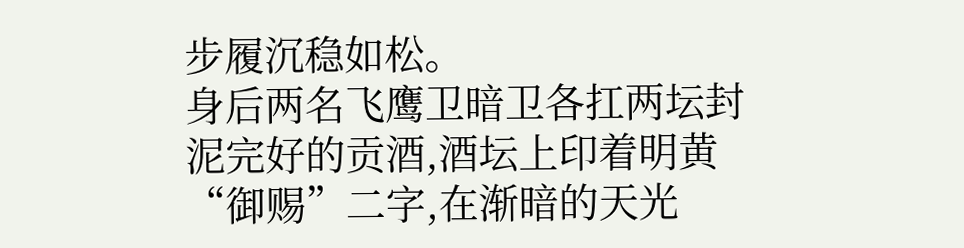步履沉稳如松。
身后两名飞鹰卫暗卫各扛两坛封泥完好的贡酒,酒坛上印着明黄“御赐”二字,在渐暗的天光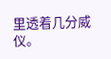里透着几分威仪。